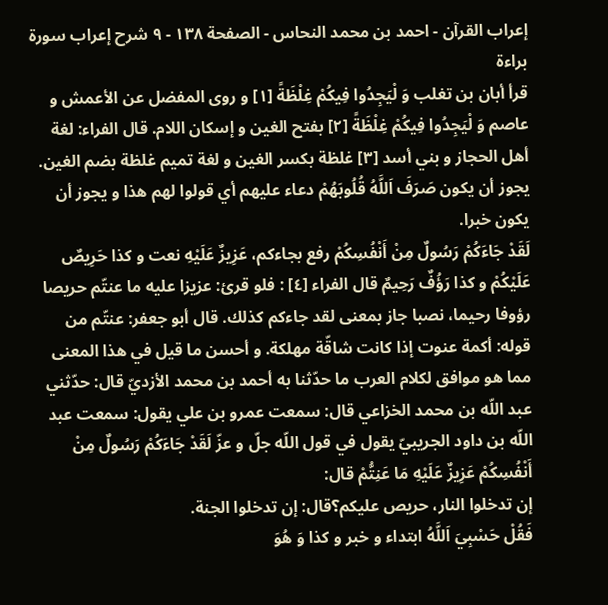إعراب القرآن - احمد بن محمد النحاس - الصفحة ١٣٨ - ٩ شرح إعراب سورة براءة
قرأ أبان بن تغلب وَ لْيَجِدُوا فِيكُمْ غِلْظَةً [١] و روى المفضل عن الأعمش و عاصم وَ لْيَجِدُوا فِيكُمْ غِلْظَةً [٢] بفتح الغين و إسكان اللام. قال الفراء: لغة أهل الحجاز و بني أسد [٣] غلظة بكسر الغين و لغة تميم غلظة بضم الغين.
يجوز أن يكون صَرَفَ اَللَّهُ قُلُوبَهُمْ دعاء عليهم أي قولوا لهم هذا و يجوز أن يكون خبرا.
لَقَدْ جَاءَكُمْ رَسُولٌ مِنْ أَنْفُسِكُمْ رفع بجاءكم، عَزِيزٌ عَلَيْهِ نعت و كذا حَرِيصٌ عَلَيْكُمْ و كذا رَؤُفٌ رَحِيمٌ قال الفراء [٤] : فلو قرئ: عزيزا عليه ما عنتّم حريصا رؤوفا رحيما، نصبا جاز بمعنى لقد جاءكم كذلك. قال أبو جعفر: عنتّم من قوله: أكمة عنوت إذا كانت شاقّة مهلكة. و أحسن ما قيل في هذا المعنى مما هو موافق لكلام العرب ما حدّثنا به أحمد بن محمد الأزديّ قال: حدّثني عبد اللّه بن محمد الخزاعي قال: سمعت عمرو بن علي يقول: سمعت عبد اللّه بن داود الجريبيّ يقول في قول اللّه جلّ و عزّ لَقَدْ جَاءَكُمْ رَسُولٌ مِنْ أَنْفُسِكُمْ عَزِيزٌ عَلَيْهِ مَا عَنِتُّمْ قال:
إن تدخلوا النار، حريص عليكم؟قال: إن تدخلوا الجنة.
فَقُلْ حَسْبِيَ اَللَّهُ ابتداء و خبر و كذا وَ هُوَ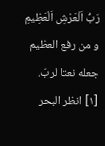رَبُّ اَلْعَرْشِ اَلْعَظِيمِ و من رفع العظيم جعله نعتا لربّ.
[١] انظر البحر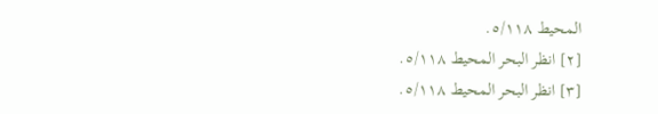المحيط ٥/١١٨.
[٢] انظر البحر المحيط ٥/١١٨.
[٣] انظر البحر المحيط ٥/١١٨.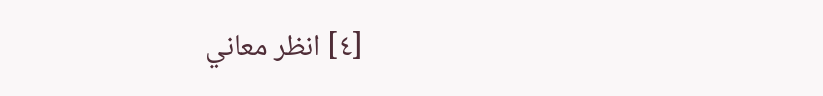[٤] انظر معاني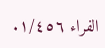الفراء ١/٤٥٦.